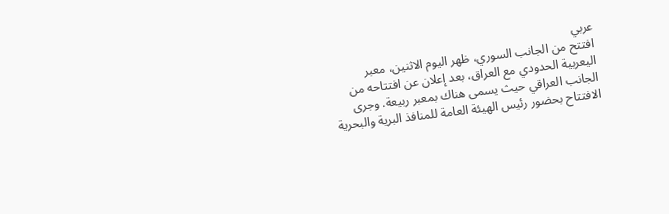عربي
افتتح من الجانب السوري، ظهر اليوم الاثنين، معبر اليعربية الحدودي مع العراق، بعد إعلان عن افتتاحه من الجانب العراقي حيث يسمى هناك بمعبر ربيعة. وجرى الافتتاح بحضور رئيس الهيئة العامة للمنافذ البرية والبحرية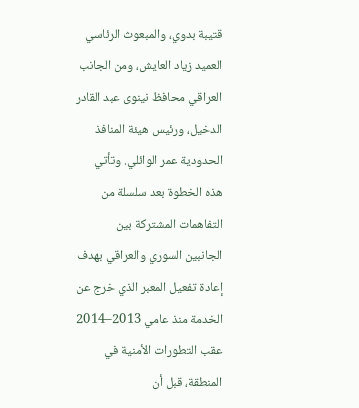قتيبة بدوي، والمبعوث الرئاسي العميد زياد العايش، ومن الجانب العراقي محافظ نينوى عبد القادر الدخيل، ورئيس هيئة المنافذ الحدودية عمر الوائلي. وتأتي هذه الخطوة بعد سلسلة من التفاهمات المشتركة بين الجانبين السوري والعراقي بهدف إعادة تفعيل المعبر الذي خرج عن الخدمة منذ عامي 2013–2014 عقب التطورات الأمنية في المنطقة، قبل أن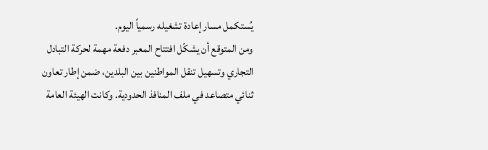يُستكمل مسار إعادة تشغيله رسمياً اليوم.
ومن المتوقع أن يشكّل افتتاح المعبر دفعة مهمة لحركة التبادل التجاري وتسهيل تنقل المواطنين بين البلدين، ضمن إطار تعاون ثنائي متصاعد في ملف المنافذ الحدودية. وكانت الهيئة العامة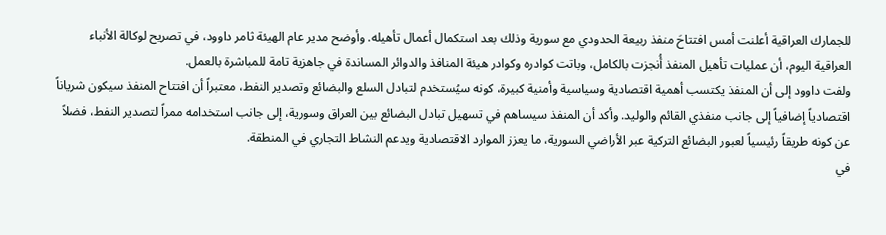للجمارك العراقية أعلنت أمس افتتاحَ منفذ ربيعة الحدودي مع سورية وذلك بعد استكمال أعمال تأهيله. وأوضح مدير عام الهيئة ثامر داوود، في تصريح لوكالة الأنباء العراقية اليوم، أن عمليات تأهيل المنفذ أُنجزت بالكامل، وباتت كوادره وكوادر هيئة المنافذ والدوائر المساندة في جاهزية تامة للمباشرة بالعمل.
ولفت داوود إلى أن المنفذ يكتسب أهمية اقتصادية وسياسية وأمنية كبيرة، كونه سيُستخدم لتبادل السلع والبضائع وتصدير النفط، معتبراً أن افتتاح المنفذ سيكون شرياناً اقتصادياً إضافياً إلى جانب منفذي القائم والوليد. وأكد أن المنفذ سيساهم في تسهيل تبادل البضائع بين العراق وسورية، إلى جانب استخدامه ممراً لتصدير النفط، فضلاً عن كونه طريقاً رئيسياً لعبور البضائع التركية عبر الأراضي السورية، ما يعزز الموارد الاقتصادية ويدعم النشاط التجاري في المنطقة.
في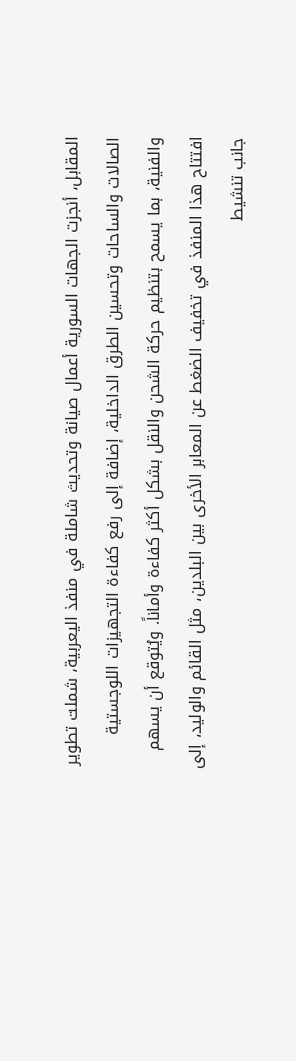المقابل، أنجزت الجهات السورية أعمال صيانة وتحديث شاملة في منفذ اليعربية، شملت تطوير الصالات والساحات وتحسين الطرق الداخلية، إضافة إلى رفع كفاءة التجهيزات اللوجستية والفنية، بما يسمح بتنظيم حركة الشحن والنقل بشكل أكثر كفاءة وأماناً. ويُتوقع أن يسهم افتتاح هذا المنفذ في تخفيف الضغط عن المعابر الأخرى بين البلدين، مثل القائم والوليد، إلى جانب تنشيط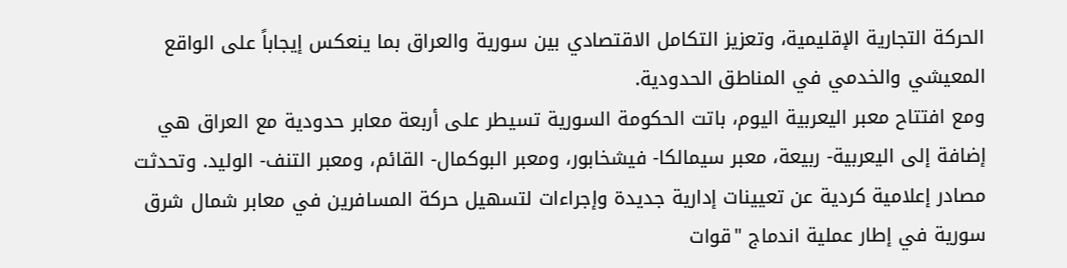الحركة التجارية الإقليمية، وتعزيز التكامل الاقتصادي بين سورية والعراق بما ينعكس إيجاباً على الواقع المعيشي والخدمي في المناطق الحدودية.
ومع افتتاح معبر اليعربية اليوم، باتت الحكومة السورية تسيطر على أربعة معابر حدودية مع العراق هي إضافة إلى اليعربية- ربيعة، معبر سيمالكا- فيشخابور، ومعبر البوكمال- القائم، ومعبر التنف- الوليد. وتحدثت مصادر إعلامية كردية عن تعيينات إدارية جديدة وإجراءات لتسهيل حركة المسافرين في معابر شمال شرق سورية في إطار عملية اندماج "قوات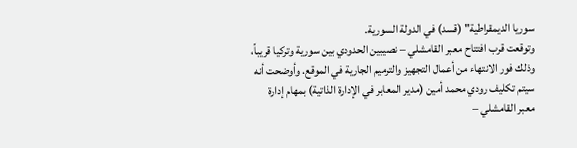سوريا الديمقراطية" (قسد) في الدولة السورية.
وتوقعت قرب افتتاح معبر القامشلي – نصيبين الحدودي بين سورية وتركيا قريباً، وذلك فور الانتهاء من أعمال التجهيز والترميم الجارية في الموقع. وأوضحت أنه سيتم تكليف رودي محمد أمين (مدير المعابر في الإدارة الذاتية) بمهام إدارة معبر القامشلي –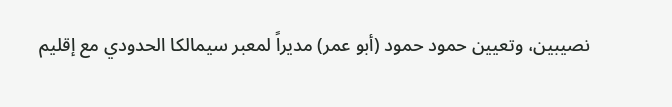نصيبين، وتعيين حمود حمود (أبو عمر) مديراً لمعبر سيمالكا الحدودي مع إقليم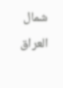شمال العراق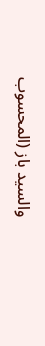والسيد باز (المحسوب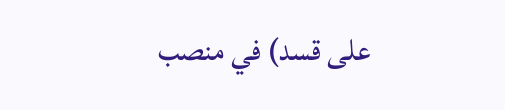على قسد) في منصب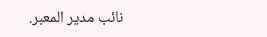نائب مدير المعبر.